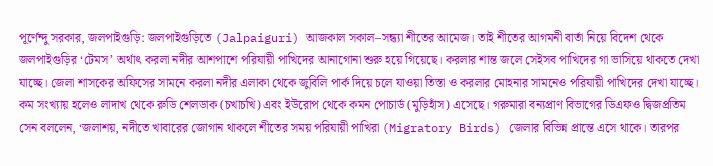পূর্ণেন্দু সরকার, জলপাইগুড়ি: জলপাইগুড়িতে (Jalpaiguri) আজকাল সকাল–সন্ধ্যা শীতের আমেজ। তাই শীতের আগমনী বার্তা নিয়ে বিদেশ থেকে জলপাইগুড়ির ‘টেমস’ অর্থাৎ করলা নদীর আশপাশে পরিযায়ী পাখিদের আনাগোনা শুরু হয়ে গিয়েছে। করলার শান্ত জলে সেইসব পাখিদের গা ভাসিয়ে থাকতে দেখা যাচ্ছে। জেলা শাসকের অফিসের সামনে করলা নদীর এলাকা থেকে জুবিলি পার্ক দিয়ে চলে যাওয়া তিস্তা ও করলার মোহনার সামনেও পরিযায়ী পাখিদের দেখা যাচ্ছে। কম সংখ্যায় হলেও লাদাখ থেকে রুডি শেলডাক (চখাচখি) এবং ইউরোপ থেকে কমন পোচার্ড (মুড়িহাঁস) এসেছে। গরুমারা বন্যপ্রাণ বিভাগের ডিএফও দ্বিজপ্রতিম সেন বললেন, ‘জলাশয়, নদীতে খাবারের জোগান থাকলে শীতের সময় পরিযায়ী পাখিরা (Migratory Birds) জেলার বিভিন্ন প্রান্তে এসে থাকে। তারপর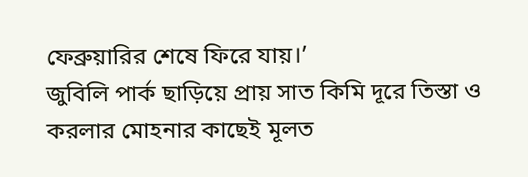ফেব্রুয়ারির শেষে ফিরে যায়।’
জুবিলি পার্ক ছাড়িয়ে প্রায় সাত কিমি দূরে তিস্তা ও করলার মোহনার কাছেই মূলত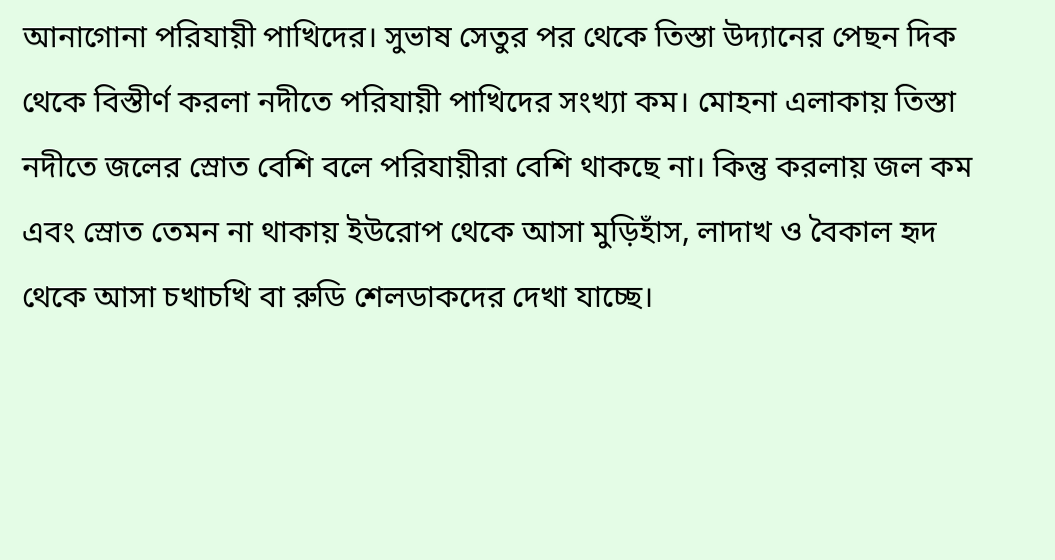আনাগোনা পরিযায়ী পাখিদের। সুভাষ সেতুর পর থেকে তিস্তা উদ্যানের পেছন দিক থেকে বিস্তীর্ণ করলা নদীতে পরিযায়ী পাখিদের সংখ্যা কম। মোহনা এলাকায় তিস্তা নদীতে জলের স্রোত বেশি বলে পরিযায়ীরা বেশি থাকছে না। কিন্তু করলায় জল কম এবং স্রোত তেমন না থাকায় ইউরোপ থেকে আসা মুড়িহাঁস, লাদাখ ও বৈকাল হৃদ থেকে আসা চখাচখি বা রুডি শেলডাকদের দেখা যাচ্ছে।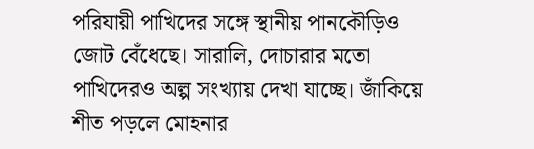পরিযায়ী পাখিদের সঙ্গে স্থানীয় পানকৌড়িও জোট বেঁধেছে। সারালি, দোচারার মতো পাখিদেরও অল্প সংখ্যায় দেখা যাচ্ছে। জাঁকিয়ে শীত পড়লে মোহনার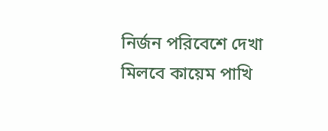নির্জন পরিবেশে দেখা মিলবে কায়েম পাখি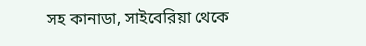সহ কানাডা, সাইবেরিয়া থেকে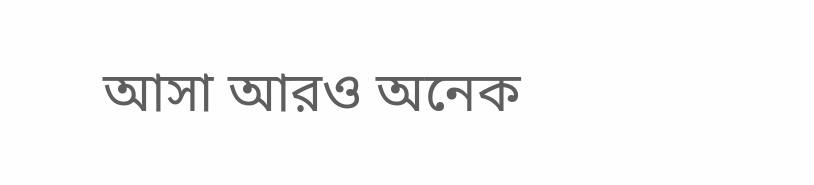আসা আরও অনেক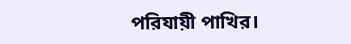পরিযায়ী পাখির।